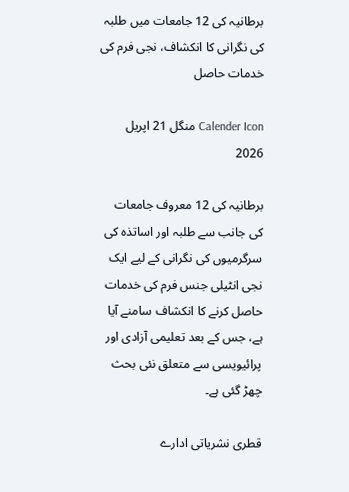برطانیہ کی 12 جامعات میں طلبہ کی نگرانی کا انکشاف، نجی فرم کی خدمات حاصل

Calender Icon منگل 21 اپریل 2026

برطانیہ کی 12 معروف جامعات کی جانب سے طلبہ اور اساتذہ کی سرگرمیوں کی نگرانی کے لیے ایک نجی انٹیلی جنس فرم کی خدمات حاصل کرنے کا انکشاف سامنے آیا ہے، جس کے بعد تعلیمی آزادی اور پرائیویسی سے متعلق نئی بحث چھڑ گئی ہے۔

قطری نشریاتی ادارے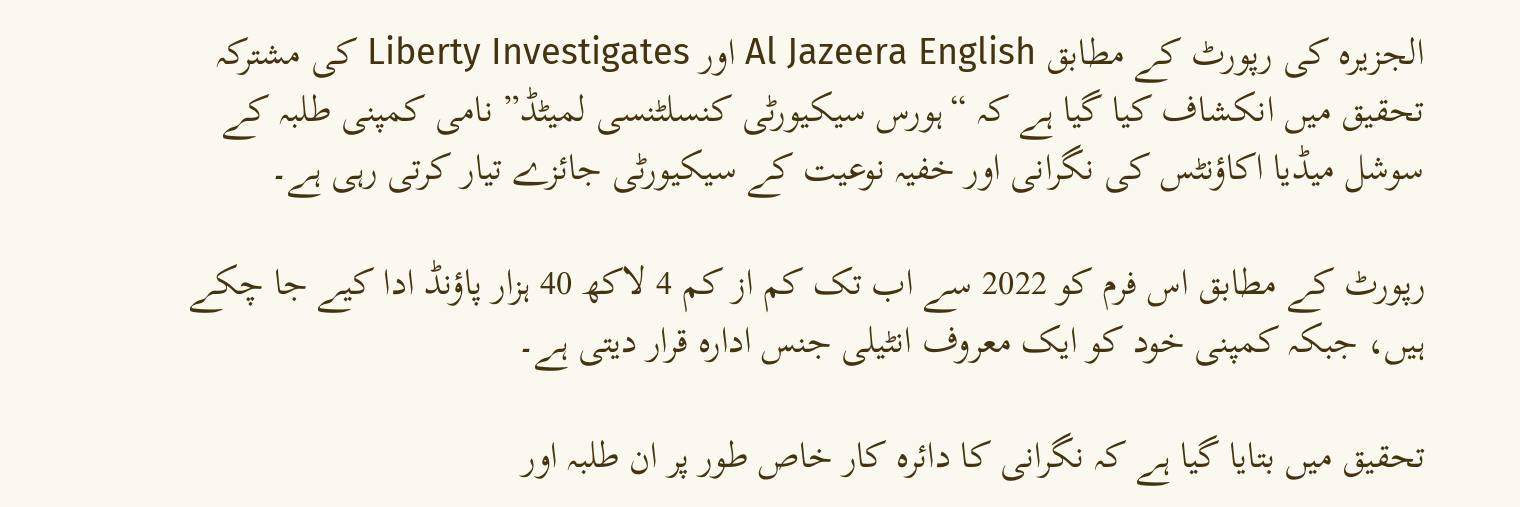الجزیرہ کی رپورٹ کے مطابق Al Jazeera English اور Liberty Investigates کی مشترکہ تحقیق میں انکشاف کیا گیا ہے کہ “ہورس سیکیورٹی کنسلٹنسی لمیٹڈ” نامی کمپنی طلبہ کے سوشل میڈیا اکاؤنٹس کی نگرانی اور خفیہ نوعیت کے سیکیورٹی جائزے تیار کرتی رہی ہے۔

رپورٹ کے مطابق اس فرم کو 2022 سے اب تک کم از کم 4 لاکھ 40 ہزار پاؤنڈ ادا کیے جا چکے ہیں، جبکہ کمپنی خود کو ایک معروف انٹیلی جنس ادارہ قرار دیتی ہے۔

تحقیق میں بتایا گیا ہے کہ نگرانی کا دائرہ کار خاص طور پر ان طلبہ اور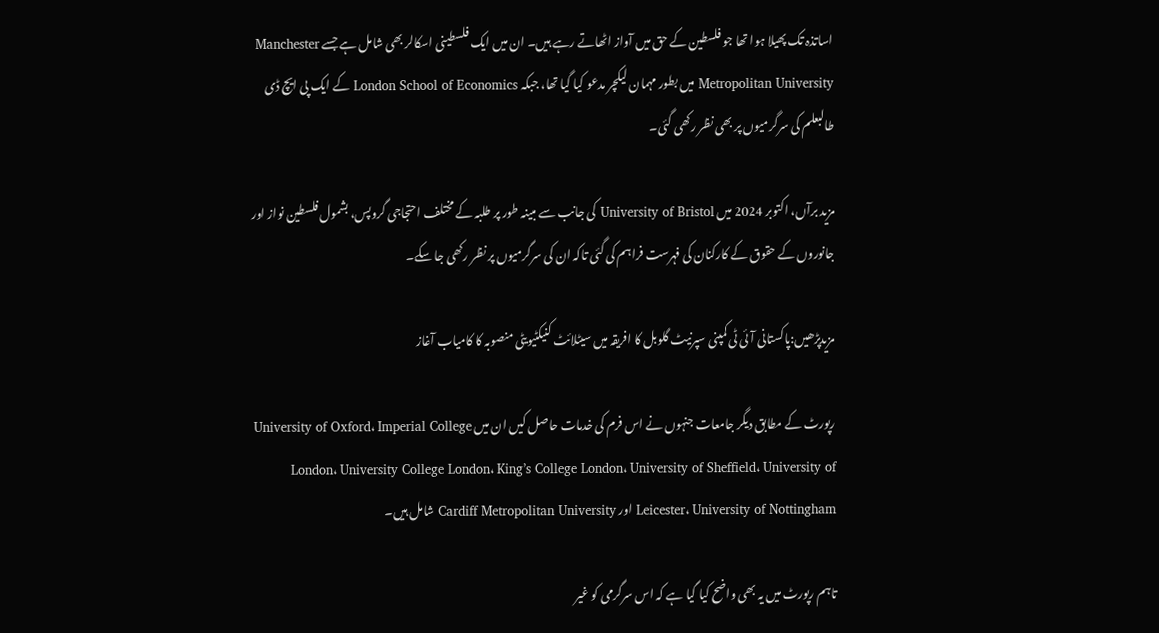اساتذہ تک پھیلا ہوا تھا جو فلسطین کے حق میں آواز اٹھاتے رہے ہیں۔ ان میں ایک فلسطینی اسکالر بھی شامل ہے جسے Manchester Metropolitan University میں بطور مہمان لیکچر مدعو کیا گیا تھا، جبکہ London School of Economics کے ایک پی ایچ ڈی طالبعلم کی سرگرمیوں پر بھی نظر رکھی گئی۔

مزید برآں، اکتوبر 2024 میں University of Bristol کی جانب سے مبینہ طور پر طلبہ کے مختلف احتجاجی گروپس، بشمول فلسطین نواز اور جانوروں کے حقوق کے کارکنان کی فہرست فراہم کی گئی تاکہ ان کی سرگرمیوں پر نظر رکھی جا سکے۔

مزیدپڑھیں:پاکستانی آئی ٹی کمپنی سپرنیٹ گلوبل کا افریقہ میں سیٹلائٹ کنیکٹیویٹی منصوبہ کا کامیاب آغاز

رپورٹ کے مطابق دیگر جامعات جنہوں نے اس فرم کی خدمات حاصل کیں ان میں University of Oxford، Imperial College London، University College London، King’s College London، University of Sheffield، University of Leicester، University of Nottingham اور Cardiff Metropolitan University شامل ہیں۔

تاہم رپورٹ میں یہ بھی واضح کیا گیا ہے کہ اس سرگرمی کو غیر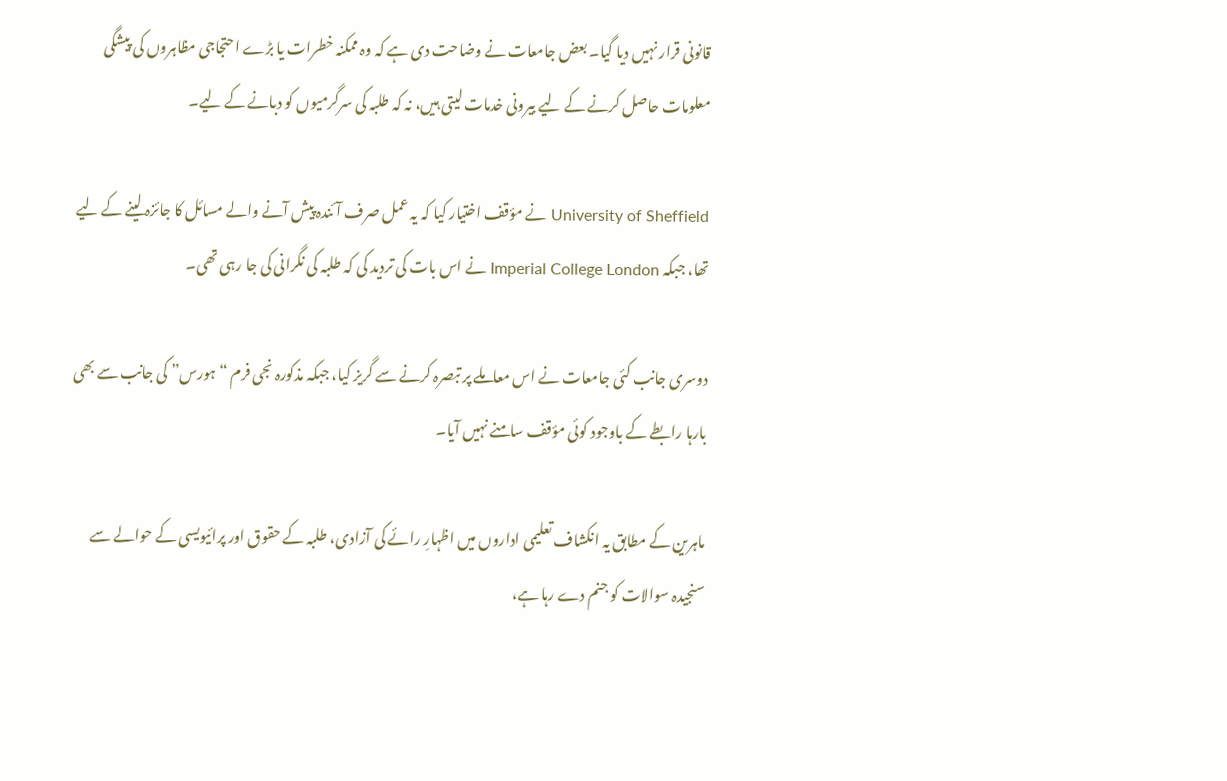قانونی قرار نہیں دیا گیا۔ بعض جامعات نے وضاحت دی ہے کہ وہ ممکنہ خطرات یا بڑے احتجاجی مظاہروں کی پیشگی معلومات حاصل کرنے کے لیے بیرونی خدمات لیتی ہیں، نہ کہ طلبہ کی سرگرمیوں کو دبانے کے لیے۔

University of Sheffield نے مؤقف اختیار کیا کہ یہ عمل صرف آئندہ پیش آنے والے مسائل کا جائزہ لینے کے لیے تھا، جبکہ Imperial College London نے اس بات کی تردید کی کہ طلبہ کی نگرانی کی جا رہی تھی۔

دوسری جانب کئی جامعات نے اس معاملے پر تبصرہ کرنے سے گریز کیا، جبکہ مذکورہ نجی فرم “ہورس” کی جانب سے بھی بارہا رابطے کے باوجود کوئی مؤقف سامنے نہیں آیا۔

ماہرین کے مطابق یہ انکشاف تعلیمی اداروں میں اظہارِ رائے کی آزادی، طلبہ کے حقوق اور پرائیویسی کے حوالے سے سنجیدہ سوالات کو جنم دے رہا ہے،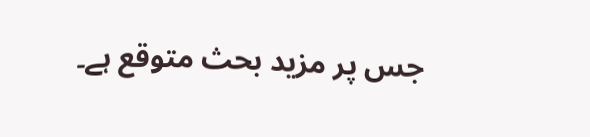جس پر مزید بحث متوقع ہے۔